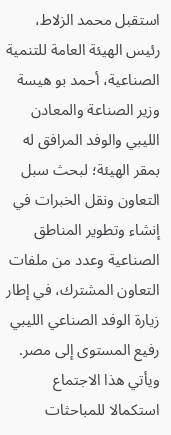استقبل محمد الزلاط، رئيس الهيئة العامة للتنمية الصناعية، أحمد بو هيسة وزير الصناعة والمعادن الليبي والوفد المرافق له بمقر الهيئة؛ لبحث سبل التعاون ونقل الخبرات في إنشاء وتطوير المناطق الصناعية وعدد من ملفات التعاون المشترك، في إطار زيارة الوفد الصناعي الليبي رفيع المستوى إلى مصر.
ويأتي هذا الاجتماع استكمالا للمباحثات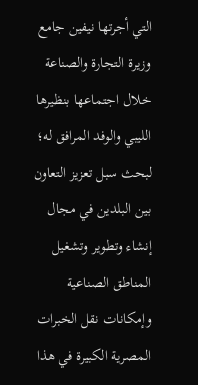التي أجرتها نيفين جامع وزيرة التجارة والصناعة خلال اجتماعها بنظيرها الليبي والوفد المرافق له؛ لبحث سبل تعزيز التعاون بين البلدين في مجال إنشاء وتطوير وتشغيل المناطق الصناعية وإمكانات نقل الخبرات المصرية الكبيرة في هذا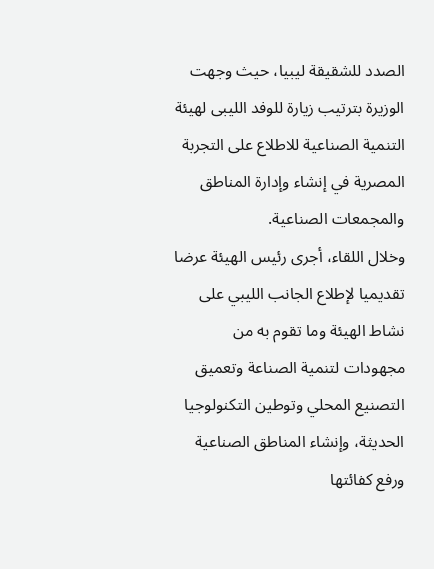الصدد للشقيقة ليبيا، حيث وجهت الوزيرة بترتيب زيارة للوفد الليبى لهيئة التنمية الصناعية للاطلاع على التجربة المصرية في إنشاء وإدارة المناطق والمجمعات الصناعية.
وخلال اللقاء، أجرى رئيس الهيئة عرضا تقديميا لإطلاع الجانب الليبي على نشاط الهيئة وما تقوم به من مجهودات لتنمية الصناعة وتعميق التصنيع المحلي وتوطين التكنولوجيا الحديثة، وإنشاء المناطق الصناعية ورفع كفائتها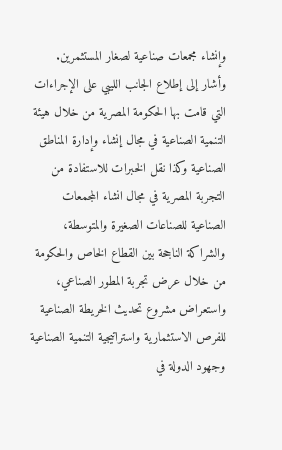وإنشاء مجمعات صناعية لصغار المستثمرين.
وأشار إلى إطلاع الجانب الليبي على الإجراءات التي قامت بها الحكومة المصرية من خلال هيئة التنمية الصناعية في مجال إنشاء وإدارة المناطق الصناعية وكذا نقل الخبرات للاستفادة من التجربة المصرية في مجال انشاء المجمعات الصناعية للصناعات الصغيرة والمتوسطة، والشراكة الناجحة بين القطاع الخاص والحكومة من خلال عرض تجربة المطور الصناعي، واستعراض مشروع تحديث الخريطة الصناعية للفرص الاستثمارية واستراتيجية التنمية الصناعية وجهود الدولة في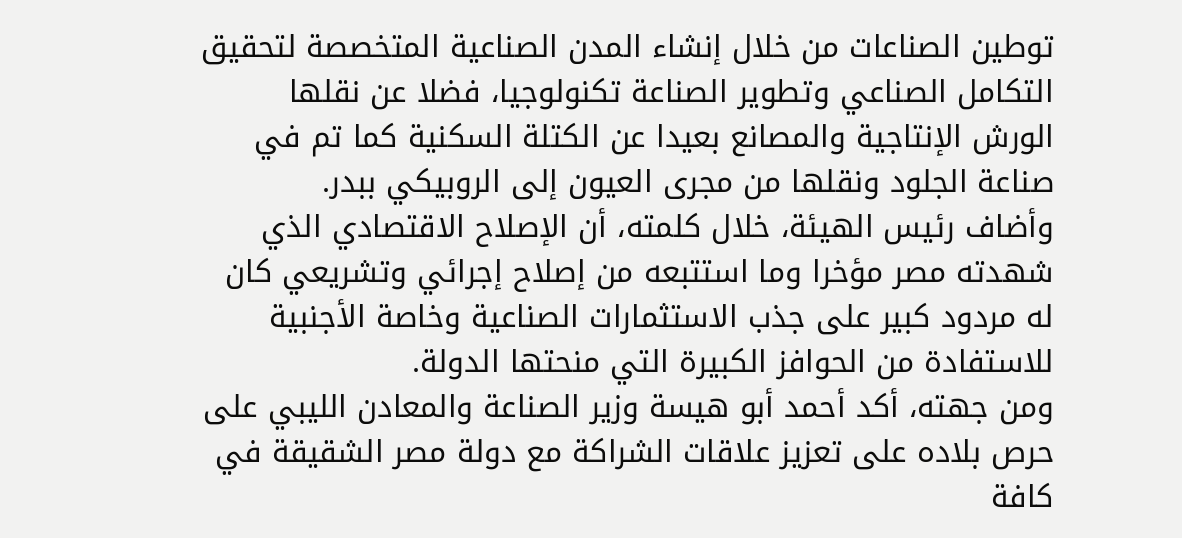توطين الصناعات من خلال إنشاء المدن الصناعية المتخصصة لتحقيق التكامل الصناعي وتطوير الصناعة تكنولوجيا، فضلا عن نقلها الورش الإنتاجية والمصانع بعيدا عن الكتلة السكنية كما تم في صناعة الجلود ونقلها من مجرى العيون إلى الروبيكي ببدر.
وأضاف رئيس الهيئة، خلال كلمته، أن الإصلاح الاقتصادي الذي شهدته مصر مؤخرا وما استتبعه من إصلاح إجرائي وتشريعي كان له مردود كبير على جذب الاستثمارات الصناعية وخاصة الأجنبية للاستفادة من الحوافز الكبيرة التي منحتها الدولة.
ومن جهته، أكد أحمد أبو هيسة وزير الصناعة والمعادن الليبي على حرص بلاده على تعزيز علاقات الشراكة مع دولة مصر الشقيقة في كافة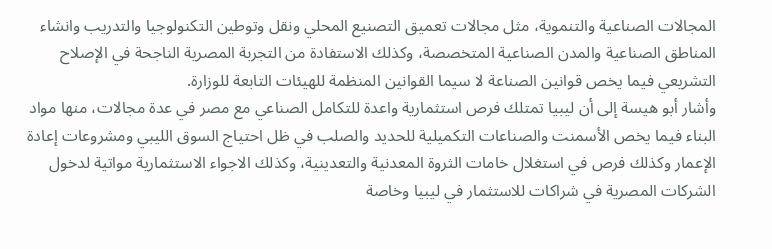المجالات الصناعية والتنموية، مثل مجالات تعميق التصنيع المحلي ونقل وتوطين التكنولوجيا والتدريب وانشاء المناطق الصناعية والمدن الصناعية المتخصصة، وكذلك الاستفادة من التجربة المصرية الناجحة في الإصلاح التشريعي فيما يخص قوانين الصناعة لا سيما القوانين المنظمة للهيئات التابعة للوزارة.
وأشار أبو هيسة إلى أن ليبيا تمتلك فرص استثمارية واعدة للتكامل الصناعي مع مصر في عدة مجالات، منها مواد البناء فيما يخص الأسمنت والصناعات التكميلية للحديد والصلب في ظل احتياج السوق الليبي ومشروعات إعادة الإعمار وكذلك فرص في استغلال خامات الثروة المعدنية والتعدينية، وكذلك الاجواء الاستثمارية مواتية لدخول الشركات المصرية في شراكات للاستثمار في ليبيا وخاصة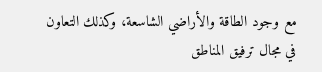مع وجود الطاقة والأراضي الشاسعة، وكذلك التعاون في مجال ترفيق المناطق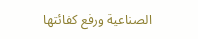الصناعية ورفع كفائتها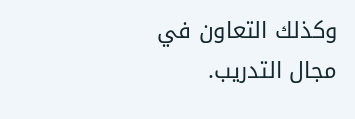وكذلك التعاون في مجال التدريب.